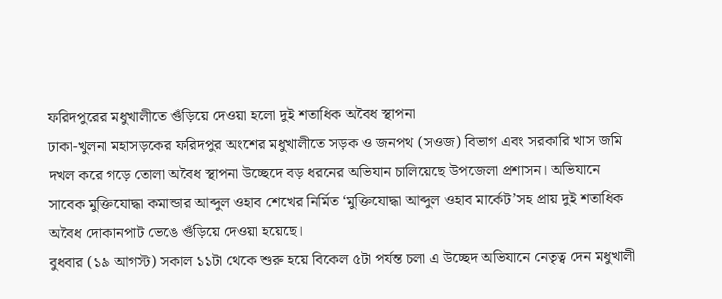ফরিদপুরের মধুখালীতে গুঁড়িয়ে দেওয়া হলো দুই শতাধিক অবৈধ স্থাপনা
ঢাকা-খুলনা মহাসড়কের ফরিদপুর অংশের মধুখালীতে সড়ক ও জনপথ (সওজ) বিভাগ এবং সরকারি খাস জমি দখল করে গড়ে তোলা অবৈধ স্থাপনা উচ্ছেদে বড় ধরনের অভিযান চালিয়েছে উপজেলা প্রশাসন। অভিযানে সাবেক মুক্তিযোদ্ধা কমান্ডার আব্দুল ওহাব শেখের নির্মিত ‘মুক্তিযোদ্ধা আব্দুল ওহাব মার্কেট’সহ প্রায় দুই শতাধিক অবৈধ দোকানপাট ভেঙে গুঁড়িয়ে দেওয়া হয়েছে।
বুধবার (১৯ আগস্ট) সকাল ১১টা থেকে শুরু হয়ে বিকেল ৫টা পর্যন্ত চলা এ উচ্ছেদ অভিযানে নেতৃত্ব দেন মধুখালী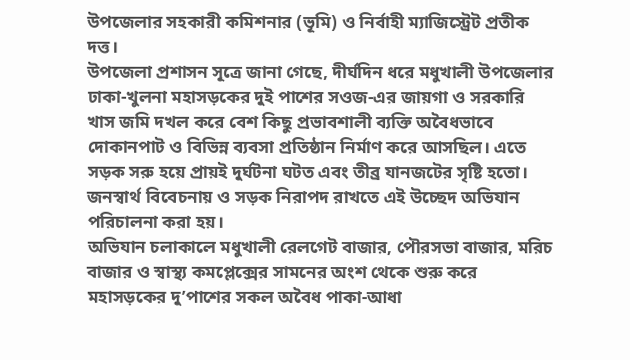উপজেলার সহকারী কমিশনার (ভূমি) ও নির্বাহী ম্যাজিস্ট্রেট প্রতীক দত্ত।
উপজেলা প্রশাসন সূত্রে জানা গেছে, দীর্ঘদিন ধরে মধুখালী উপজেলার ঢাকা-খুলনা মহাসড়কের দুই পাশের সওজ-এর জায়গা ও সরকারি খাস জমি দখল করে বেশ কিছু প্রভাবশালী ব্যক্তি অবৈধভাবে দোকানপাট ও বিভিন্ন ব্যবসা প্রতিষ্ঠান নির্মাণ করে আসছিল। এতে সড়ক সরু হয়ে প্রায়ই দুর্ঘটনা ঘটত এবং তীব্র যানজটের সৃষ্টি হতো। জনস্বার্থ বিবেচনায় ও সড়ক নিরাপদ রাখতে এই উচ্ছেদ অভিযান পরিচালনা করা হয়।
অভিযান চলাকালে মধুখালী রেলগেট বাজার, পৌরসভা বাজার, মরিচ বাজার ও স্বাস্থ্য কমপ্লেক্সের সামনের অংশ থেকে শুরু করে মহাসড়কের দু’পাশের সকল অবৈধ পাকা-আধা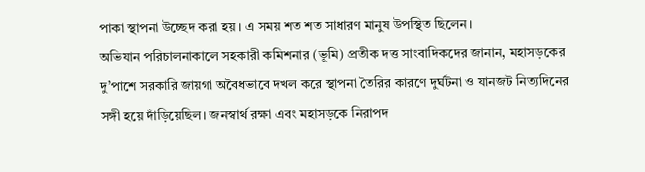পাকা স্থাপনা উচ্ছেদ করা হয়। এ সময় শত শত সাধারণ মানুষ উপস্থিত ছিলেন।
অভিযান পরিচালনাকালে সহকারী কমিশনার (ভূমি) প্রতীক দত্ত সাংবাদিকদের জানান, মহাসড়কের দু’পাশে সরকারি জায়গা অবৈধভাবে দখল করে স্থাপনা তৈরির কারণে দুর্ঘটনা ও যানজট নিত্যদিনের সঙ্গী হয়ে দাঁড়িয়েছিল। জনস্বার্থ রক্ষা এবং মহাসড়কে নিরাপদ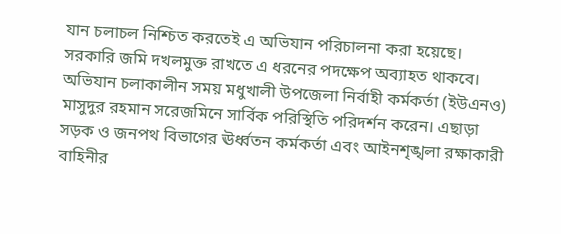যান চলাচল নিশ্চিত করতেই এ অভিযান পরিচালনা করা হয়েছে। সরকারি জমি দখলমুক্ত রাখতে এ ধরনের পদক্ষেপ অব্যাহত থাকবে।
অভিযান চলাকালীন সময় মধুখালী উপজেলা নির্বাহী কর্মকর্তা (ইউএনও) মাসুদুর রহমান সরেজমিনে সার্বিক পরিস্থিতি পরিদর্শন করেন। এছাড়া সড়ক ও জনপথ বিভাগের ঊর্ধ্বতন কর্মকর্তা এবং আইনশৃঙ্খলা রক্ষাকারী বাহিনীর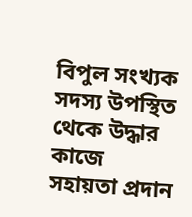বিপুল সংখ্যক সদস্য উপস্থিত থেকে উদ্ধার কাজে সহায়তা প্রদান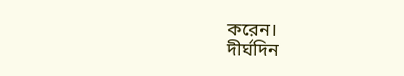করেন।
দীর্ঘদিন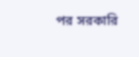পর সরকারি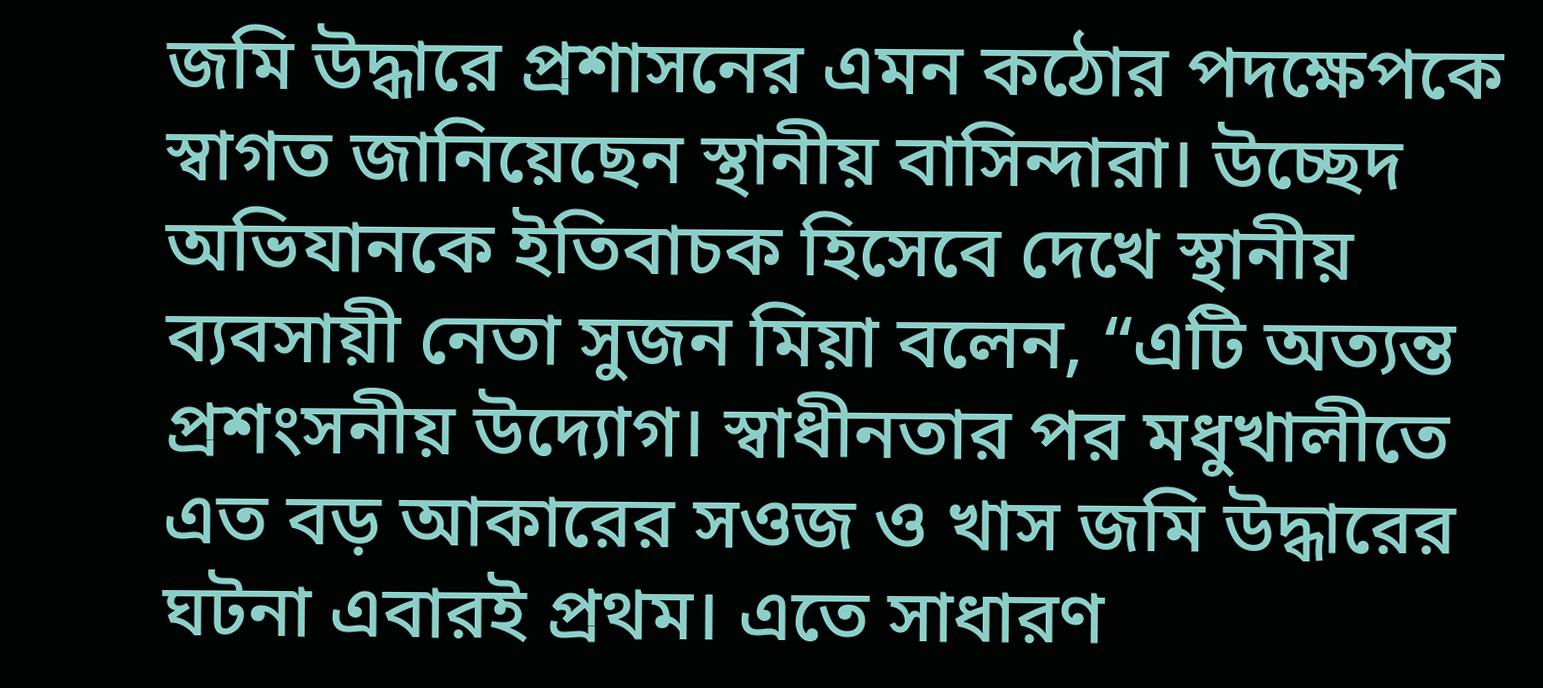জমি উদ্ধারে প্রশাসনের এমন কঠোর পদক্ষেপকে স্বাগত জানিয়েছেন স্থানীয় বাসিন্দারা। উচ্ছেদ অভিযানকে ইতিবাচক হিসেবে দেখে স্থানীয় ব্যবসায়ী নেতা সুজন মিয়া বলেন, “এটি অত্যন্ত প্রশংসনীয় উদ্যোগ। স্বাধীনতার পর মধুখালীতে এত বড় আকারের সওজ ও খাস জমি উদ্ধারের ঘটনা এবারই প্রথম। এতে সাধারণ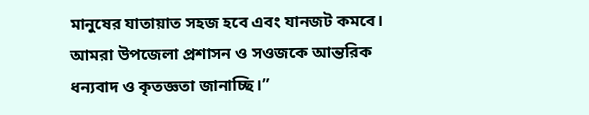মানুষের যাতায়াত সহজ হবে এবং যানজট কমবে। আমরা উপজেলা প্রশাসন ও সওজকে আন্তরিক ধন্যবাদ ও কৃতজ্ঞতা জানাচ্ছি।”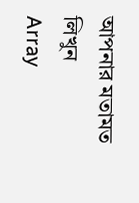আপনার মতামত লিখুন
Array